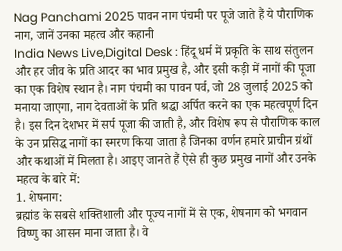Nag Panchami 2025 पावन नाग पंचमी पर पूजे जाते हैं ये पौराणिक नाग, जानें उनका महत्व और कहानी
India News Live,Digital Desk : हिंदू धर्म में प्रकृति के साथ संतुलन और हर जीव के प्रति आदर का भाव प्रमुख है, और इसी कड़ी में नागों की पूजा का एक विशेष स्थान है। नाग पंचमी का पावन पर्व, जो 28 जुलाई 2025 को मनाया जाएगा, नाग देवताओं के प्रति श्रद्धा अर्पित करने का एक महत्वपूर्ण दिन है। इस दिन देशभर में सर्प पूजा की जाती है, और विशेष रूप से पौराणिक काल के उन प्रसिद्ध नागों का स्मरण किया जाता है जिनका वर्णन हमारे प्राचीन ग्रंथों और कथाओं में मिलता है। आइए जानते हैं ऐसे ही कुछ प्रमुख नागों और उनके महत्व के बारे में:
1. शेषनाग:
ब्रह्मांड के सबसे शक्तिशाली और पूज्य नागों में से एक, शेषनाग को भगवान विष्णु का आसन माना जाता है। वे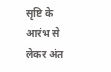सृष्टि के आरंभ से लेकर अंत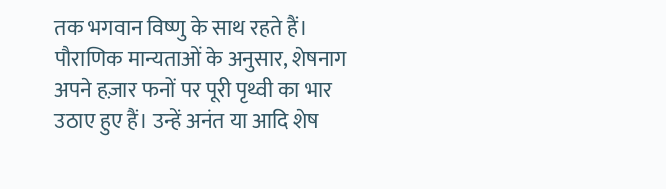तक भगवान विष्णु के साथ रहते हैं। पौराणिक मान्यताओं के अनुसार, शेषनाग अपने हज़ार फनों पर पूरी पृथ्वी का भार उठाए हुए हैं। उन्हें अनंत या आदि शेष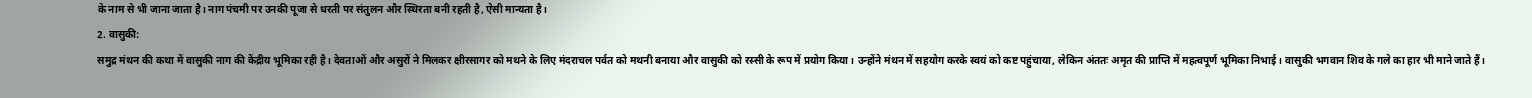के नाम से भी जाना जाता है। नाग पंचमी पर उनकी पूजा से धरती पर संतुलन और स्थिरता बनी रहती है, ऐसी मान्यता है।
2. वासुकी:
समुद्र मंथन की कथा में वासुकी नाग की केंद्रीय भूमिका रही है। देवताओं और असुरों ने मिलकर क्षीरसागर को मथने के लिए मंदराचल पर्वत को मथनी बनाया और वासुकी को रस्सी के रूप में प्रयोग किया। उन्होंने मंथन में सहयोग करके स्वयं को कष्ट पहुंचाया, लेकिन अंततः अमृत की प्राप्ति में महत्वपूर्ण भूमिका निभाई। वासुकी भगवान शिव के गले का हार भी माने जाते हैं।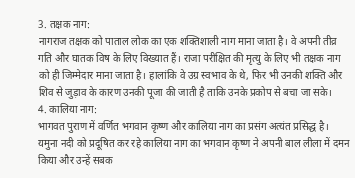3. तक्षक नाग:
नागराज तक्षक को पाताल लोक का एक शक्तिशाली नाग माना जाता है। वे अपनी तीव्र गति और घातक विष के लिए विख्यात हैं। राजा परीक्षित की मृत्यु के लिए भी तक्षक नाग को ही जिम्मेदार माना जाता है। हालांकि वे उग्र स्वभाव के थे, फिर भी उनकी शक्ति और शिव से जुड़ाव के कारण उनकी पूजा की जाती है ताकि उनके प्रकोप से बचा जा सके।
4. कालिया नाग:
भागवत पुराण में वर्णित भगवान कृष्ण और कालिया नाग का प्रसंग अत्यंत प्रसिद्ध है। यमुना नदी को प्रदूषित कर रहे कालिया नाग का भगवान कृष्ण ने अपनी बाल लीला में दमन किया और उन्हें सबक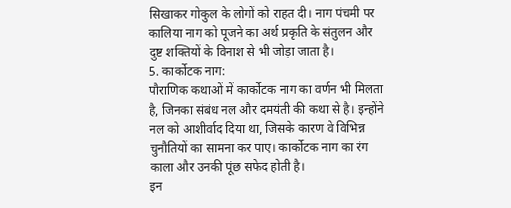सिखाकर गोकुल के लोगों को राहत दी। नाग पंचमी पर कालिया नाग को पूजने का अर्थ प्रकृति के संतुलन और दुष्ट शक्तियों के विनाश से भी जोड़ा जाता है।
5. कार्कोटक नाग:
पौराणिक कथाओं में कार्कोटक नाग का वर्णन भी मिलता है, जिनका संबंध नल और दमयंती की कथा से है। इन्होंने नल को आशीर्वाद दिया था, जिसके कारण वे विभिन्न चुनौतियों का सामना कर पाए। कार्कोटक नाग का रंग काला और उनकी पूंछ सफेद होती है।
इन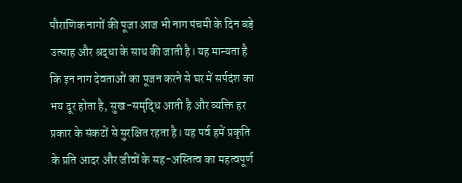पौराणिक नागों की पूजा आज भी नाग पंचमी के दिन बड़े उत्साह और श्रद्धा के साथ की जाती है। यह मान्यता है कि इन नाग देवताओं का पूजन करने से घर में सर्पदंश का भय दूर होता है, सुख-समृद्धि आती है और व्यक्ति हर प्रकार के संकटों से सुरक्षित रहता है। यह पर्व हमें प्रकृति के प्रति आदर और जीवों के सह-अस्तित्व का महत्वपूर्ण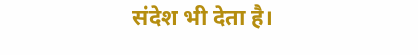संदेश भी देता है।